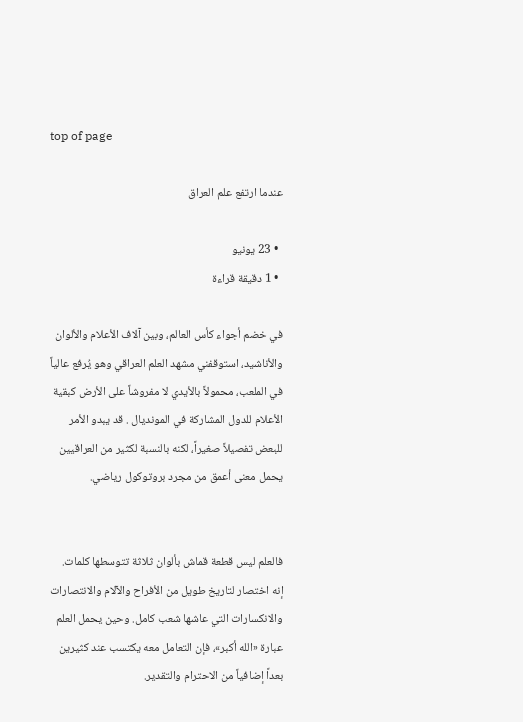top of page

عندما ارتفع علم العراق

  • 23 يونيو
  • 1 دقيقة قراءة

في خضم أجواء كأس العالم، وبين آلاف الأعلام والألوان والأناشيد، استوقفني مشهد العلم العراقي وهو يُرفع عالياً في الملعب، محمولاً بالأيدي لا مفروشاً على الأرض كبقية الأعلام للدول المشاركة في المونديال . قد يبدو الأمر للبعض تفصيلاً صغيراً، لكنه بالنسبة لكثير من العراقيين يحمل معنى أعمق من مجرد بروتوكول رياضي.


فالعلم ليس قطعة قماش بألوان ثلاثة تتوسطها كلمات. إنه اختصار لتاريخ طويل من الأفراح والآلام والانتصارات والانكسارات التي عاشها شعب كامل. وحين يحمل العلم عبارة «الله أكبر»، فإن التعامل معه يكتسب عند كثيرين بعداً إضافياً من الاحترام والتقدير.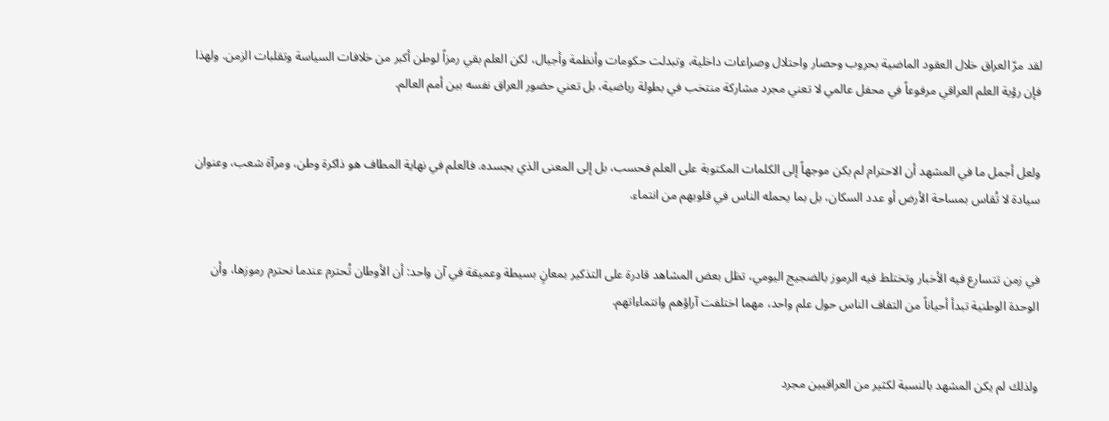لقد مرّ العراق خلال العقود الماضية بحروب وحصار واحتلال وصراعات داخلية، وتبدلت حكومات وأنظمة وأجيال، لكن العلم بقي رمزاً لوطن أكبر من خلافات السياسة وتقلبات الزمن. ولهذا فإن رؤية العلم العراقي مرفوعاً في محفل عالمي لا تعني مجرد مشاركة منتخب في بطولة رياضية، بل تعني حضور العراق نفسه بين أمم العالم.


ولعل أجمل ما في المشهد أن الاحترام لم يكن موجهاً إلى الكلمات المكتوبة على العلم فحسب، بل إلى المعنى الذي يجسده. فالعلم في نهاية المطاف هو ذاكرة وطن، ومرآة شعب، وعنوان سيادة لا تُقاس بمساحة الأرض أو عدد السكان، بل بما يحمله الناس في قلوبهم من انتماء.


في زمن تتسارع فيه الأخبار وتختلط فيه الرموز بالضجيج اليومي، تظل بعض المشاهد قادرة على التذكير بمعانٍ بسيطة وعميقة في آن واحد: أن الأوطان تُحترم عندما نحترم رموزها، وأن الوحدة الوطنية تبدأ أحياناً من التفاف الناس حول علم واحد، مهما اختلفت آراؤهم وانتماءاتهم.


ولذلك لم يكن المشهد بالنسبة لكثير من العراقيين مجرد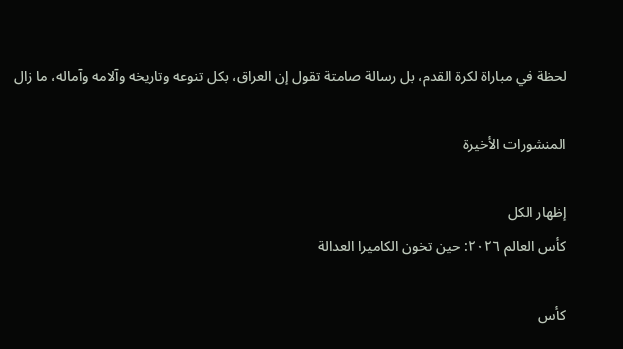لحظة في مباراة لكرة القدم، بل رسالة صامتة تقول إن العراق، بكل تنوعه وتاريخه وآلامه وآماله، ما زال

المنشورات الأخيرة

إظهار الكل
كأس العالم ٢٠٢٦: حين تخون الكاميرا العدالة

كأس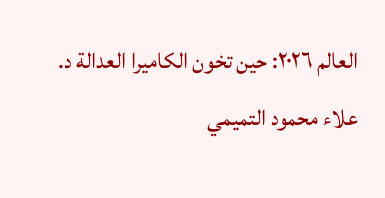العالم ٢٠٢٦: حين تخون الكاميرا العدالة د. علاء محمود التميمي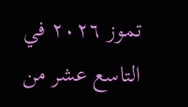تموز ٢٠٢٦ في التاسع عشر من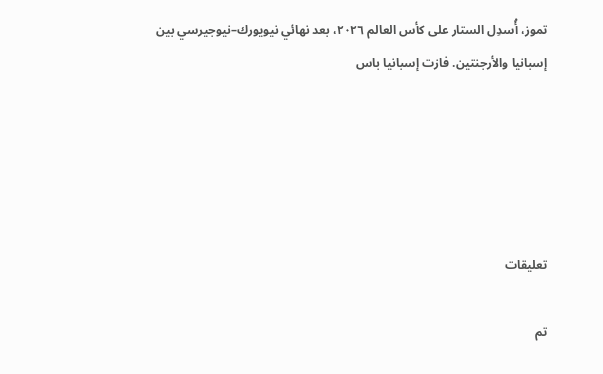تموز، أُسدِل الستار على كأس العالم ٢٠٢٦، بعد نهائي نيويورك–نيوجيرسي بين إسبانيا والأرجنتين. فازت إسبانيا باس





تعليقات

تم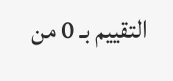التقييم بـ 0 من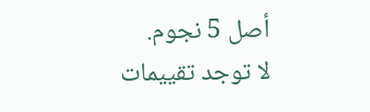أصل 5 نجوم.
لا توجد تقييمات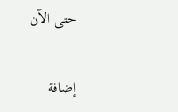حتى الآن

إضافة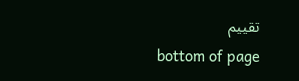تقييم
bottom of page